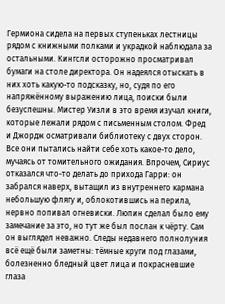Гермиона сидела на первых ступеньках лестницы рядом с книжными полками и украдкой наблюдала за остальными. Кингсли осторожно просматривал бумаги на столе директора. Он надеялся отыскать в них хоть какую-то подсказку, но, судя по его напряжённому выражению лица, поиски были безуспешны. Мистер Уизли в это время изучал книги, которые лежали рядом с письменным столом. Фред и Джордж осматривали библиотеку с двух сторон. Все они пытались найти себе хоть какое-то дело, мучаясь от томительного ожидания. Впрочем, Сириус отказался что-то делать до прихода Гарри: он забрался наверх, вытащил из внутреннего кармана небольшую флягу и, облокотившись на перила, нервно попивал огневиски. Люпин сделал было ему замечание за это, но тут же был послан к чёрту. Сам он выглядел неважно. Следы недавнего полнолуния всё ещё были заметны: тёмные круги под глазами, болезненно бледный цвет лица и покрасневшие глаза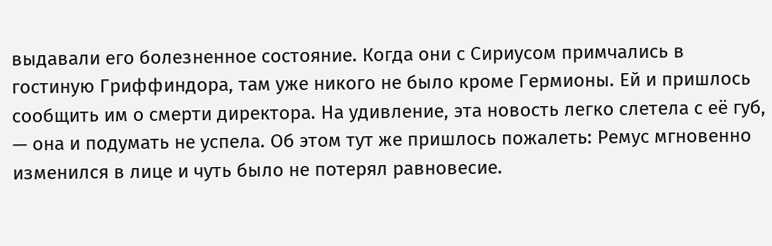выдавали его болезненное состояние. Когда они с Сириусом примчались в гостиную Гриффиндора, там уже никого не было кроме Гермионы. Ей и пришлось сообщить им о смерти директора. На удивление, эта новость легко слетела с её губ, — она и подумать не успела. Об этом тут же пришлось пожалеть: Ремус мгновенно изменился в лице и чуть было не потерял равновесие.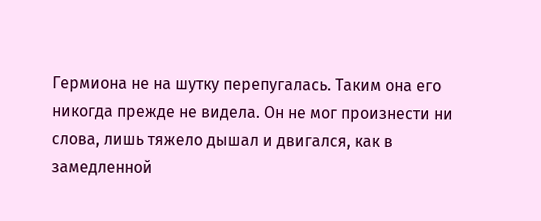Гермиона не на шутку перепугалась. Таким она его никогда прежде не видела. Он не мог произнести ни слова, лишь тяжело дышал и двигался, как в замедленной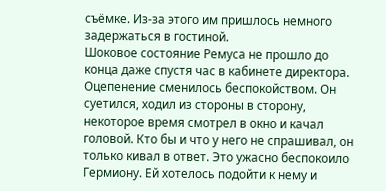съёмке. Из-за этого им пришлось немного задержаться в гостиной.
Шоковое состояние Ремуса не прошло до конца даже спустя час в кабинете директора. Оцепенение сменилось беспокойством. Он суетился, ходил из стороны в сторону, некоторое время смотрел в окно и качал головой. Кто бы и что у него не спрашивал, он только кивал в ответ. Это ужасно беспокоило Гермиону. Ей хотелось подойти к нему и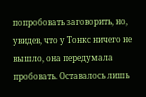попробовать заговорить, но, увидев, что у Тонкс ничего не вышло, она передумала пробовать. Оставалось лишь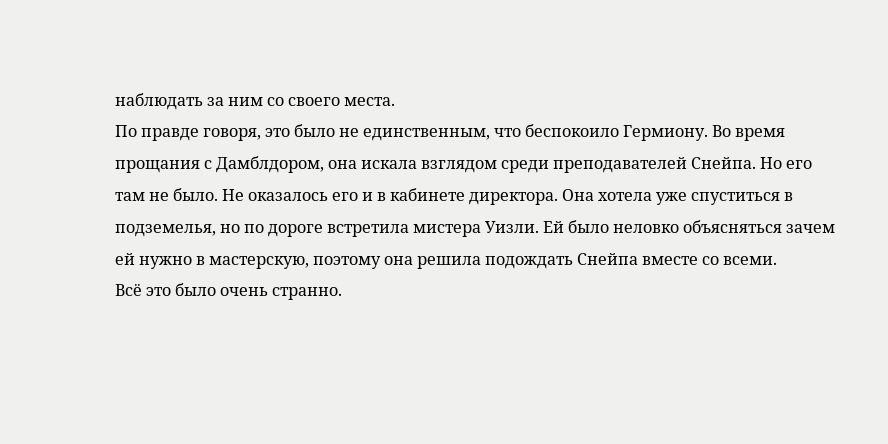наблюдать за ним со своего места.
По правде говоря, это было не единственным, что беспокоило Гермиону. Во время прощания с Дамблдором, она искала взглядом среди преподавателей Снейпа. Но его там не было. Не оказалось его и в кабинете директора. Она хотела уже спуститься в подземелья, но по дороге встретила мистера Уизли. Ей было неловко объясняться зачем ей нужно в мастерскую, поэтому она решила подождать Снейпа вместе со всеми.
Всё это было очень странно.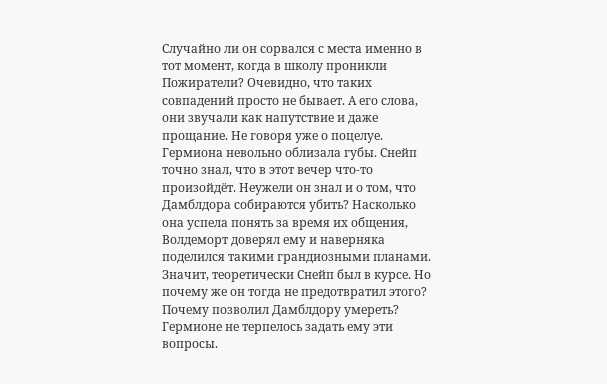Случайно ли он сорвался с места именно в тот момент, когда в школу проникли Пожиратели? Очевидно, что таких совпадений просто не бывает. А его слова, они звучали как напутствие и даже прощание. Не говоря уже о поцелуе. Гермиона невольно облизала губы. Снейп точно знал, что в этот вечер что-то произойдёт. Неужели он знал и о том, что Дамблдора собираются убить? Насколько она успела понять за время их общения, Волдеморт доверял ему и наверняка поделился такими грандиозными планами. Значит, теоретически Снейп был в курсе. Но почему же он тогда не предотвратил этого? Почему позволил Дамблдору умереть? Гермионе не терпелось задать ему эти вопросы.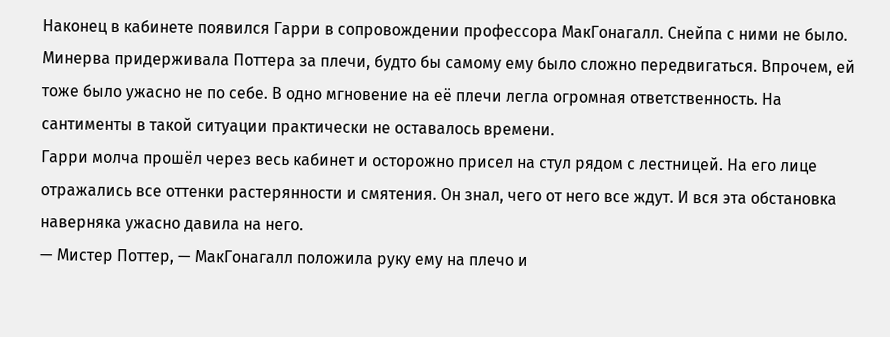Наконец в кабинете появился Гарри в сопровождении профессора МакГонагалл. Снейпа с ними не было. Минерва придерживала Поттера за плечи, будто бы самому ему было сложно передвигаться. Впрочем, ей тоже было ужасно не по себе. В одно мгновение на её плечи легла огромная ответственность. На сантименты в такой ситуации практически не оставалось времени.
Гарри молча прошёл через весь кабинет и осторожно присел на стул рядом с лестницей. На его лице отражались все оттенки растерянности и смятения. Он знал, чего от него все ждут. И вся эта обстановка наверняка ужасно давила на него.
— Мистер Поттер, — МакГонагалл положила руку ему на плечо и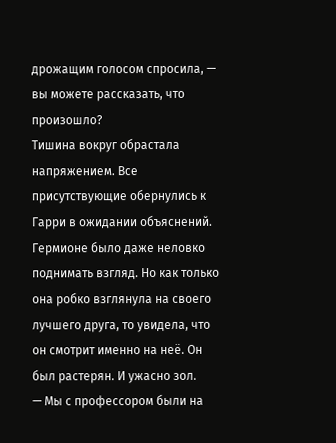дрожащим голосом спросила, — вы можете рассказать, что произошло?
Тишина вокруг обрастала напряжением. Все присутствующие обернулись к Гарри в ожидании объяснений. Гермионе было даже неловко поднимать взгляд. Но как только она робко взглянула на своего лучшего друга, то увидела, что он смотрит именно на неё. Он был растерян. И ужасно зол.
— Мы с профессором были на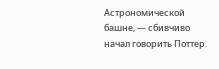Астрономической башне, — сбивчиво начал говорить Поттер.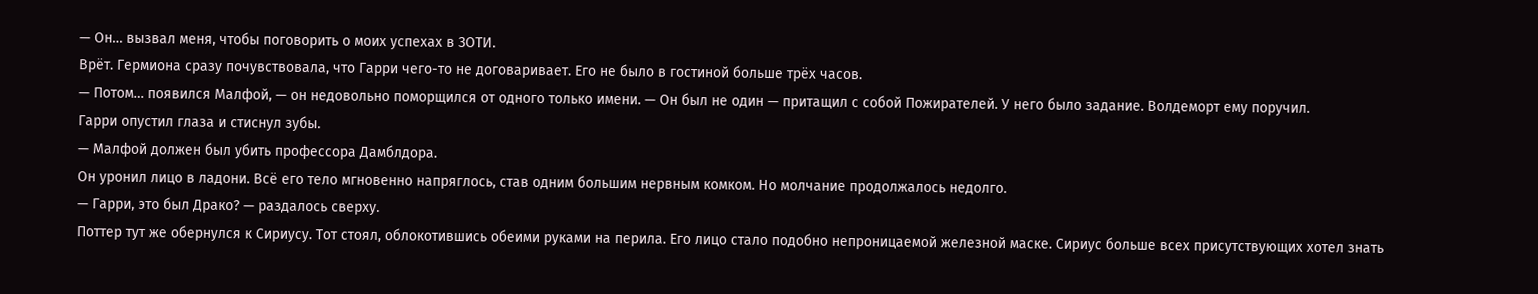— Он… вызвал меня, чтобы поговорить о моих успехах в ЗОТИ.
Врёт. Гермиона сразу почувствовала, что Гарри чего-то не договаривает. Его не было в гостиной больше трёх часов.
— Потом… появился Малфой, — он недовольно поморщился от одного только имени. — Он был не один — притащил с собой Пожирателей. У него было задание. Волдеморт ему поручил.
Гарри опустил глаза и стиснул зубы.
— Малфой должен был убить профессора Дамблдора.
Он уронил лицо в ладони. Всё его тело мгновенно напряглось, став одним большим нервным комком. Но молчание продолжалось недолго.
— Гарри, это был Драко? — раздалось сверху.
Поттер тут же обернулся к Сириусу. Тот стоял, облокотившись обеими руками на перила. Его лицо стало подобно непроницаемой железной маске. Сириус больше всех присутствующих хотел знать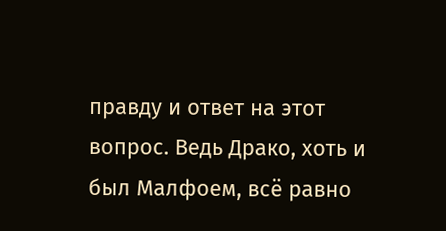правду и ответ на этот вопрос. Ведь Драко, хоть и был Малфоем, всё равно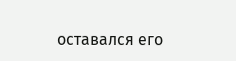оставался его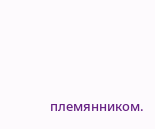племянником.